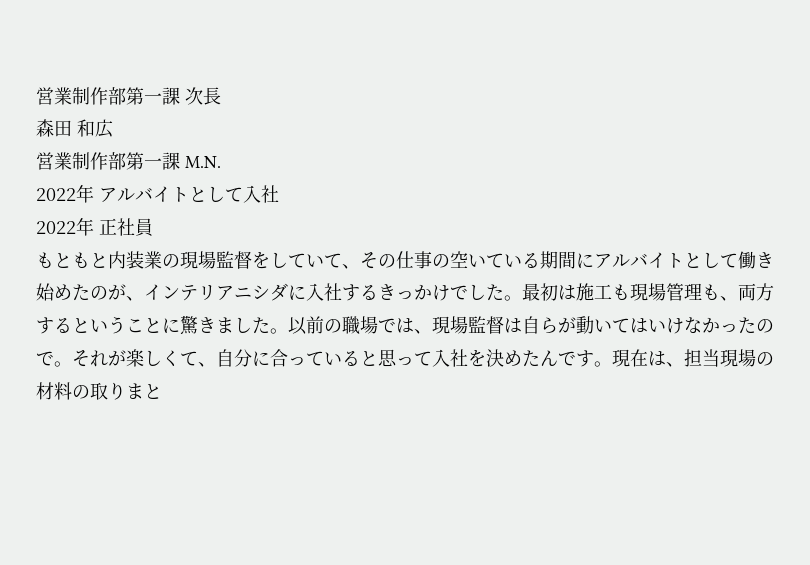営業制作部第一課 次長
森田 和広
営業制作部第一課 M.N.
2022年 アルバイトとして入社
2022年 正社員
もともと内装業の現場監督をしていて、その仕事の空いている期間にアルバイトとして働き始めたのが、インテリアニシダに入社するきっかけでした。最初は施工も現場管理も、両方するということに驚きました。以前の職場では、現場監督は自らが動いてはいけなかったので。それが楽しくて、自分に合っていると思って入社を決めたんです。現在は、担当現場の材料の取りまと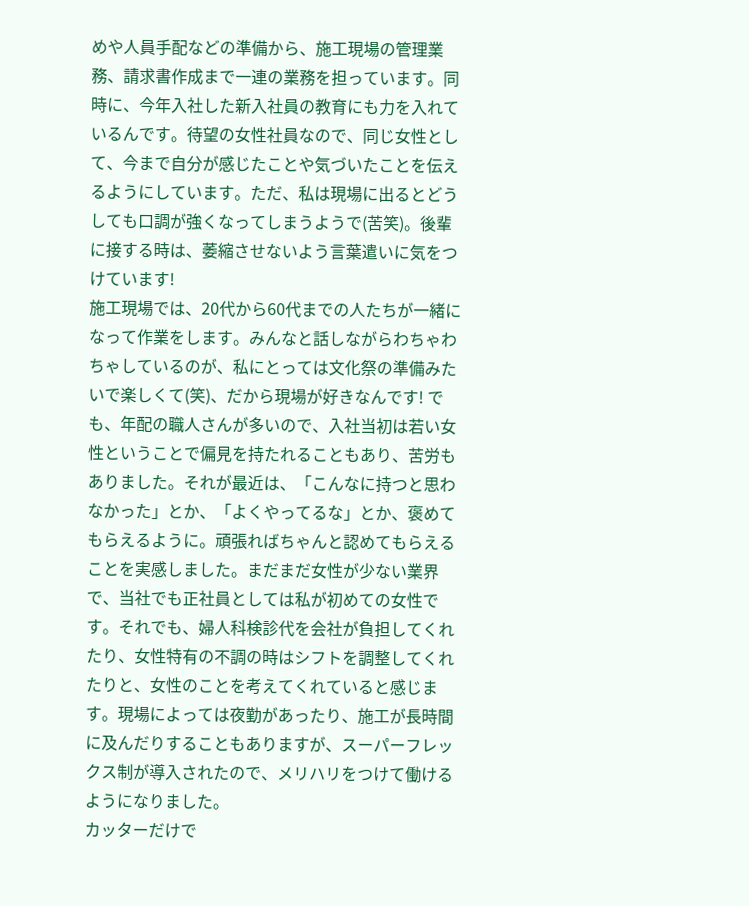めや人員手配などの準備から、施工現場の管理業務、請求書作成まで一連の業務を担っています。同時に、今年入社した新入社員の教育にも力を入れているんです。待望の女性社員なので、同じ女性として、今まで自分が感じたことや気づいたことを伝えるようにしています。ただ、私は現場に出るとどうしても口調が強くなってしまうようで(苦笑)。後輩に接する時は、萎縮させないよう言葉遣いに気をつけています!
施工現場では、20代から60代までの人たちが一緒になって作業をします。みんなと話しながらわちゃわちゃしているのが、私にとっては文化祭の準備みたいで楽しくて(笑)、だから現場が好きなんです! でも、年配の職人さんが多いので、入社当初は若い女性ということで偏見を持たれることもあり、苦労もありました。それが最近は、「こんなに持つと思わなかった」とか、「よくやってるな」とか、褒めてもらえるように。頑張ればちゃんと認めてもらえることを実感しました。まだまだ女性が少ない業界で、当社でも正社員としては私が初めての女性です。それでも、婦人科検診代を会社が負担してくれたり、女性特有の不調の時はシフトを調整してくれたりと、女性のことを考えてくれていると感じます。現場によっては夜勤があったり、施工が長時間に及んだりすることもありますが、スーパーフレックス制が導入されたので、メリハリをつけて働けるようになりました。
カッターだけで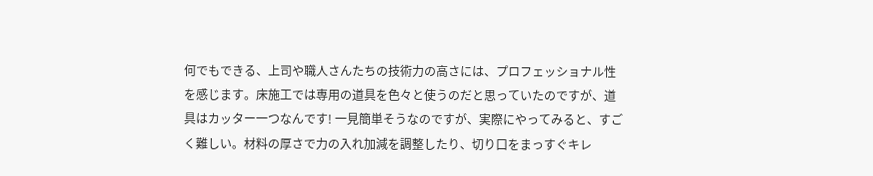何でもできる、上司や職人さんたちの技術力の高さには、プロフェッショナル性を感じます。床施工では専用の道具を色々と使うのだと思っていたのですが、道具はカッター一つなんです! 一見簡単そうなのですが、実際にやってみると、すごく難しい。材料の厚さで力の入れ加減を調整したり、切り口をまっすぐキレ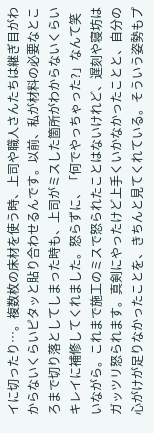イに切ったり…。複数枚の床材を使う時、上司や職人さんたちは継ぎ目がわからないくらいピタッと貼り合わせるんです。以前、私が材料の必要なところまで切り落としてしまった時も、上司がミスした箇所がわからないくらいキレイに補修してくれました。怒らずに、「何でやっちゃった?」なんて笑いながら。これまで施工のミスで怒られたことはないけれど、遅刻や寝坊はガッツリ怒られます。真剣にやったけど上手くいかなかったことと、自分の心がけが足りなかったことを、きちんと見てくれている。そういう姿勢もプ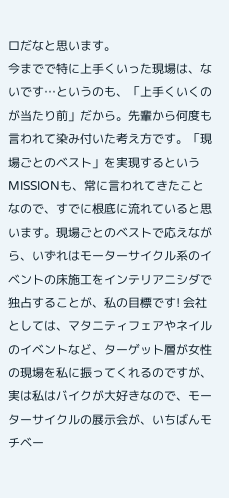ロだなと思います。
今までで特に上手くいった現場は、ないです…というのも、「上手くいくのが当たり前」だから。先輩から何度も言われて染み付いた考え方です。「現場ごとのベスト」を実現するというMISSIONも、常に言われてきたことなので、すでに根底に流れていると思います。現場ごとのベストで応えながら、いずれはモーターサイクル系のイベントの床施工をインテリアニシダで独占することが、私の目標です! 会社としては、マタニティフェアやネイルのイベントなど、ターゲット層が女性の現場を私に振ってくれるのですが、実は私はバイクが大好きなので、モーターサイクルの展示会が、いちばんモチベー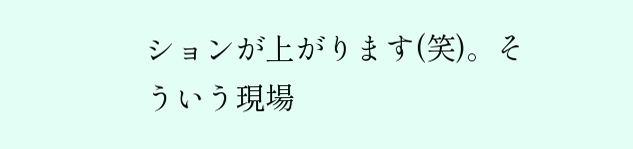ションが上がります(笑)。そういう現場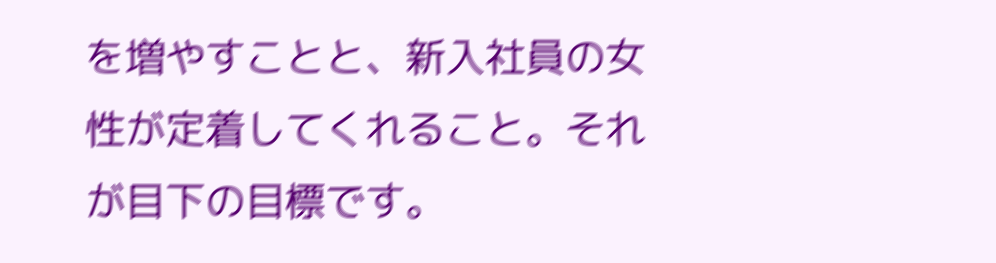を増やすことと、新入社員の女性が定着してくれること。それが目下の目標です。